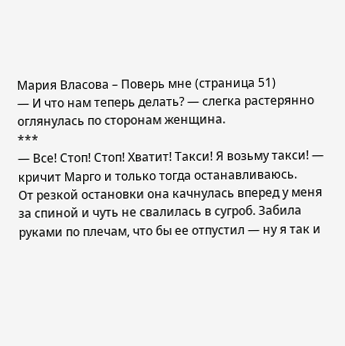Мария Власова – Поверь мне (страница 51)
— И что нам теперь делать? — слегка растерянно оглянулась по сторонам женщина.
***
— Все! Стоп! Стоп! Хватит! Такси! Я возьму такси! — кричит Марго и только тогда останавливаюсь.
От резкой остановки она качнулась вперед у меня за спиной и чуть не свалилась в сугроб. Забила руками по плечам, что бы ее отпустил — ну я так и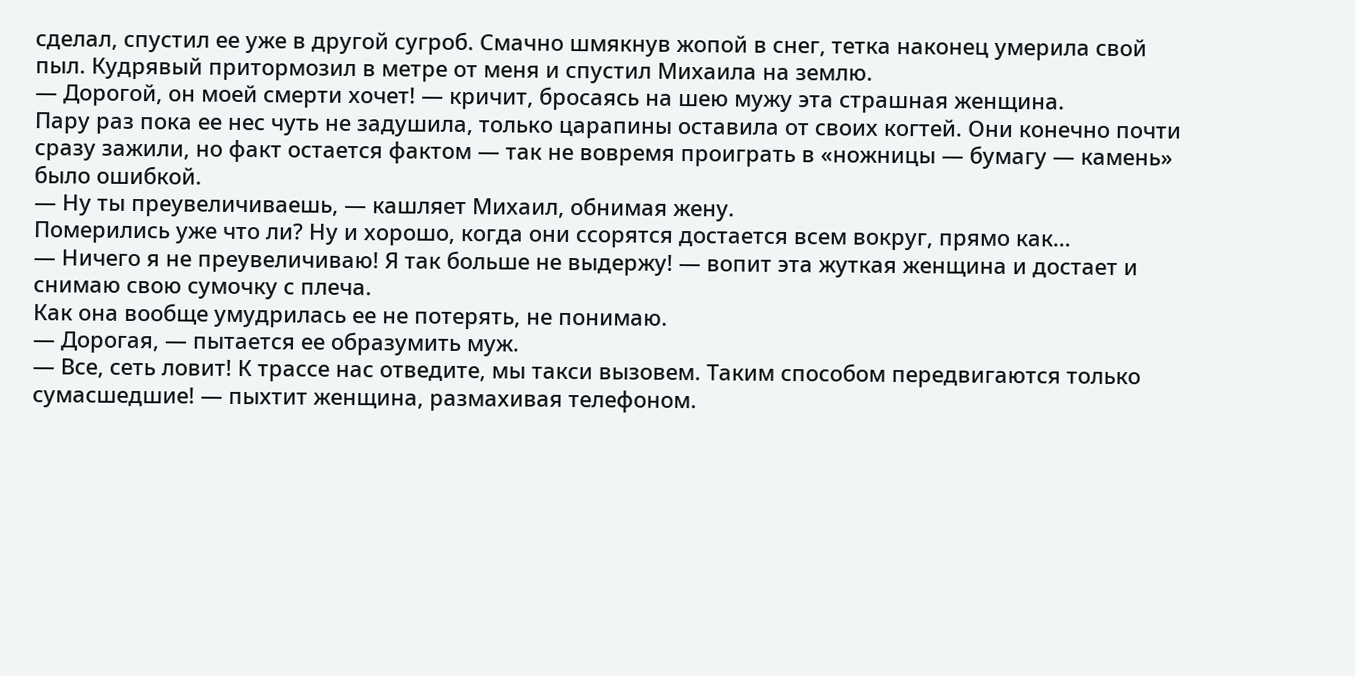сделал, спустил ее уже в другой сугроб. Смачно шмякнув жопой в снег, тетка наконец умерила свой пыл. Кудрявый притормозил в метре от меня и спустил Михаила на землю.
— Дорогой, он моей смерти хочет! — кричит, бросаясь на шею мужу эта страшная женщина.
Пару раз пока ее нес чуть не задушила, только царапины оставила от своих когтей. Они конечно почти сразу зажили, но факт остается фактом — так не вовремя проиграть в «ножницы — бумагу — камень» было ошибкой.
— Ну ты преувеличиваешь, — кашляет Михаил, обнимая жену.
Померились уже что ли? Ну и хорошо, когда они ссорятся достается всем вокруг, прямо как…
— Ничего я не преувеличиваю! Я так больше не выдержу! — вопит эта жуткая женщина и достает и снимаю свою сумочку с плеча.
Как она вообще умудрилась ее не потерять, не понимаю.
— Дорогая, — пытается ее образумить муж.
— Все, сеть ловит! К трассе нас отведите, мы такси вызовем. Таким способом передвигаются только сумасшедшие! — пыхтит женщина, размахивая телефоном.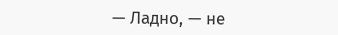— Ладно, — не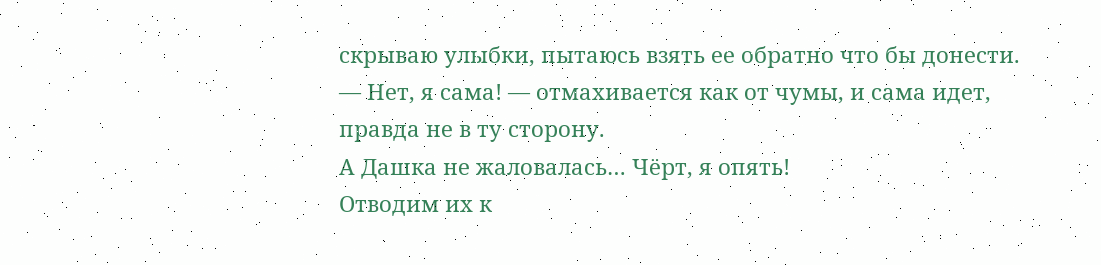скрываю улыбки, пытаюсь взять ее обратно что бы донести.
— Нет, я сама! — отмахивается как от чумы, и сама идет, правда не в ту сторону.
А Дашка не жаловалась… Чёрт, я опять!
Отводим их к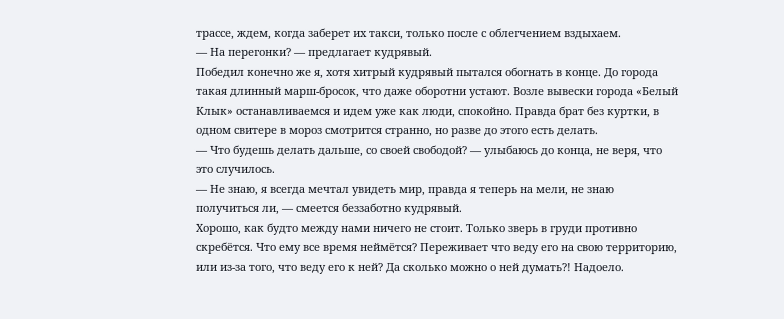трассе, ждем, когда заберет их такси, только после с облегчением вздыхаем.
— На перегонки? — предлагает кудрявый.
Победил конечно же я, хотя хитрый кудрявый пытался обогнать в конце. До города такая длинный марш-бросок, что даже оборотни устают. Возле вывески города «Белый Клык» останавливаемся и идем уже как люди, спокойно. Правда брат без куртки, в одном свитере в мороз смотрится странно, но разве до этого есть делать.
— Что будешь делать дальше, со своей свободой? — улыбаюсь до конца, не веря, что это случилось.
— Не знаю, я всегда мечтал увидеть мир, правда я теперь на мели, не знаю получиться ли, — смеется беззаботно кудрявый.
Хорошо, как будто между нами ничего не стоит. Только зверь в груди противно скребётся. Что ему все время неймётся? Переживает что веду его на свою территорию, или из-за того, что веду его к ней? Да сколько можно о ней думать?! Надоело.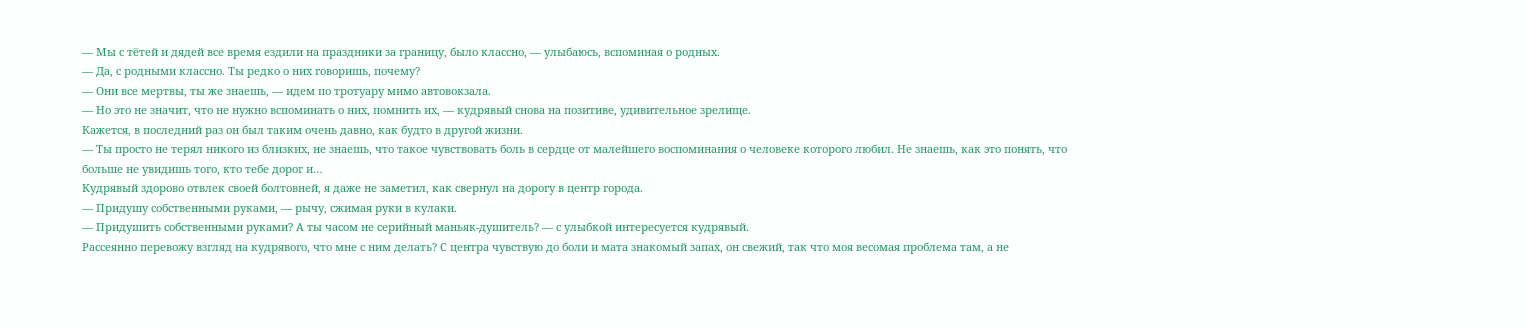— Мы с тётей и дядей все время ездили на праздники за границу, было классно, — улыбаюсь, вспоминая о родных.
— Да, с родными классно. Ты редко о них говоришь, почему?
— Они все мертвы, ты же знаешь, — идем по тротуару мимо автовокзала.
— Но это не значит, что не нужно вспоминать о них, помнить их, — кудрявый снова на позитиве, удивительное зрелище.
Кажется, в последний раз он был таким очень давно, как будто в другой жизни.
— Ты просто не терял никого из близких, не знаешь, что такое чувствовать боль в сердце от малейшего воспоминания о человеке которого любил. Не знаешь, как это понять, что больше не увидишь того, кто тебе дорог и…
Кудрявый здорово отвлек своей болтовней, я даже не заметил, как свернул на дорогу в центр города.
— Придушу собственными руками, — рычу, сжимая руки в кулаки.
— Придушить собственными руками? А ты часом не серийный маньяк-душитель? — с улыбкой интересуется кудрявый.
Рассеянно перевожу взгляд на кудрявого, что мне с ним делать? С центра чувствую до боли и мата знакомый запах, он свежий, так что моя весомая проблема там, а не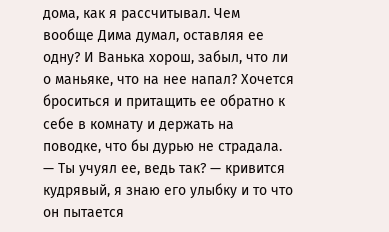дома, как я рассчитывал. Чем вообще Дима думал, оставляя ее одну? И Ванька хорош, забыл, что ли о маньяке, что на нее напал? Хочется броситься и притащить ее обратно к себе в комнату и держать на поводке, что бы дурью не страдала.
— Ты учуял ее, ведь так? — кривится кудрявый, я знаю его улыбку и то что он пытается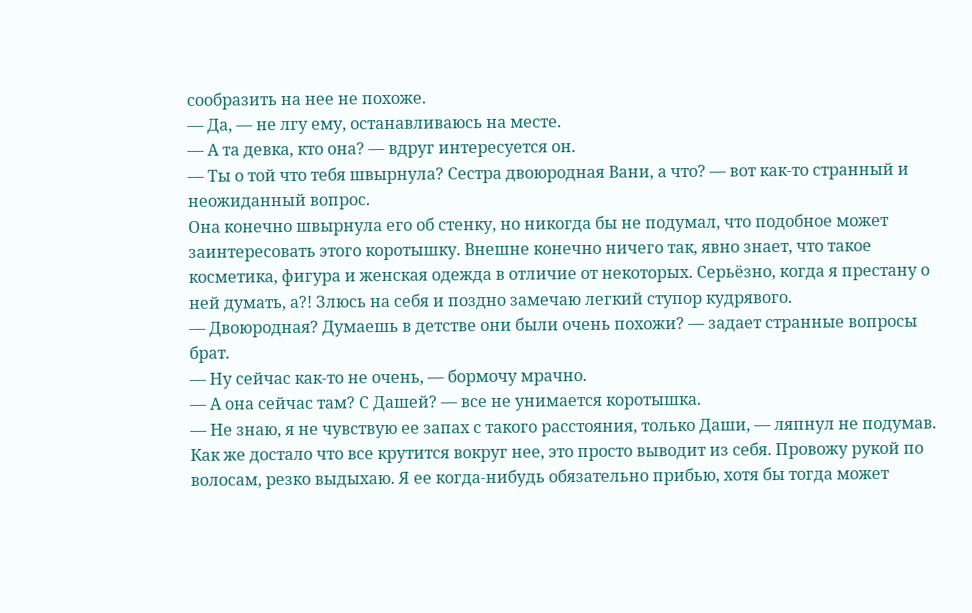сообразить на нее не похоже.
— Да, — не лгу ему, останавливаюсь на месте.
— А та девка, кто она? — вдруг интересуется он.
— Ты о той что тебя швырнула? Сестра двоюродная Вани, а что? — вот как-то странный и неожиданный вопрос.
Она конечно швырнула его об стенку, но никогда бы не подумал, что подобное может заинтересовать этого коротышку. Внешне конечно ничего так, явно знает, что такое косметика, фигура и женская одежда в отличие от некоторых. Серьёзно, когда я престану о ней думать, а?! Злюсь на себя и поздно замечаю легкий ступор кудрявого.
— Двоюродная? Думаешь в детстве они были очень похожи? — задает странные вопросы брат.
— Ну сейчас как-то не очень, — бормочу мрачно.
— А она сейчас там? С Дашей? — все не унимается коротышка.
— Не знаю, я не чувствую ее запах с такого расстояния, только Даши, — ляпнул не подумав.
Как же достало что все крутится вокруг нее, это просто выводит из себя. Провожу рукой по волосам, резко выдыхаю. Я ее когда-нибудь обязательно прибью, хотя бы тогда может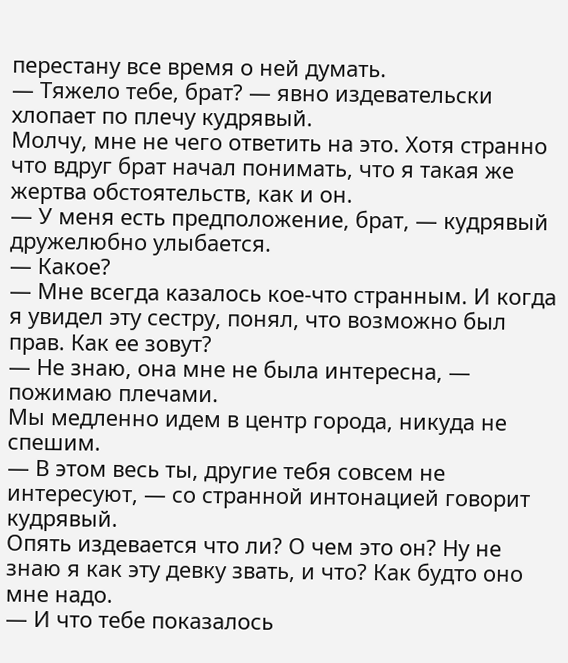перестану все время о ней думать.
— Тяжело тебе, брат? — явно издевательски хлопает по плечу кудрявый.
Молчу, мне не чего ответить на это. Хотя странно что вдруг брат начал понимать, что я такая же жертва обстоятельств, как и он.
— У меня есть предположение, брат, — кудрявый дружелюбно улыбается.
— Какое?
— Мне всегда казалось кое-что странным. И когда я увидел эту сестру, понял, что возможно был прав. Как ее зовут?
— Не знаю, она мне не была интересна, — пожимаю плечами.
Мы медленно идем в центр города, никуда не спешим.
— В этом весь ты, другие тебя совсем не интересуют, — со странной интонацией говорит кудрявый.
Опять издевается что ли? О чем это он? Ну не знаю я как эту девку звать, и что? Как будто оно мне надо.
— И что тебе показалось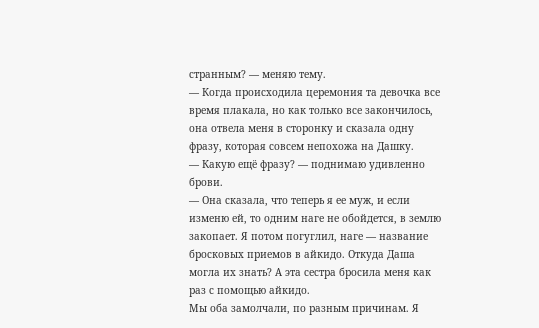странным? — меняю тему.
— Когда происходила церемония та девочка все время плакала, но как только все закончилось, она отвела меня в сторонку и сказала одну фразу, которая совсем непохожа на Дашку.
— Какую ещё фразу? — поднимаю удивленно брови.
— Она сказала, что теперь я ее муж, и если изменю ей, то одним наге не обойдется, в землю закопает. Я потом погуглил, наге — название бросковых приемов в айкидо. Откуда Даша могла их знать? А эта сестра бросила меня как раз с помощью айкидо.
Мы оба замолчали, по разным причинам. Я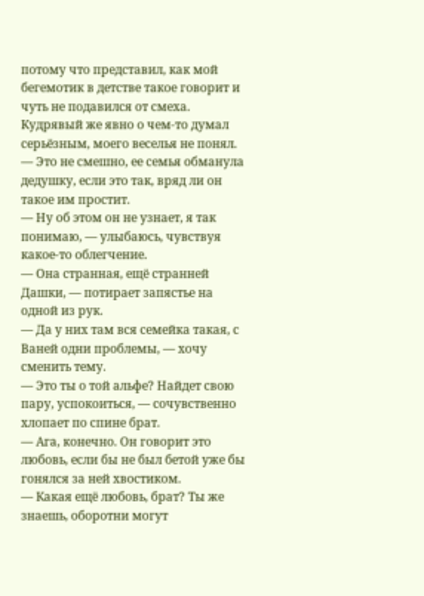потому что представил, как мой бегемотик в детстве такое говорит и чуть не подавился от смеха. Кудрявый же явно о чем-то думал серьёзным, моего веселья не понял.
— Это не смешно, ее семья обманула дедушку, если это так, вряд ли он такое им простит.
— Ну об этом он не узнает, я так понимаю, — улыбаюсь, чувствуя какое-то облегчение.
— Она странная, ещё странней Дашки, — потирает запястье на одной из рук.
— Да у них там вся семейка такая, с Ваней одни проблемы, — хочу сменить тему.
— Это ты о той альфе? Найдет свою пару, успокоиться, — сочувственно хлопает по спине брат.
— Ага, конечно. Он говорит это любовь, если бы не был бетой уже бы гонялся за ней хвостиком.
— Какая ещё любовь, брат? Ты же знаешь, оборотни могут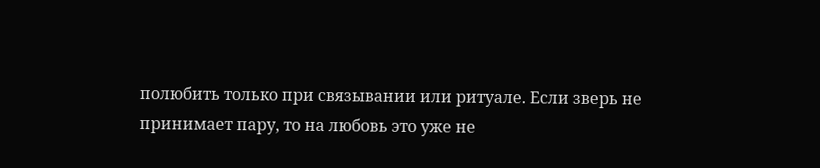полюбить только при связывании или ритуале. Если зверь не принимает пару, то на любовь это уже не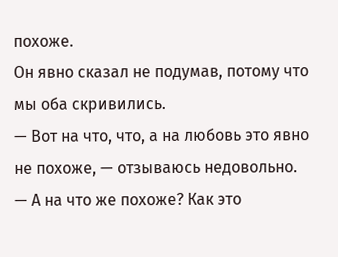похоже.
Он явно сказал не подумав, потому что мы оба скривились.
— Вот на что, что, а на любовь это явно не похоже, — отзываюсь недовольно.
— А на что же похоже? Как это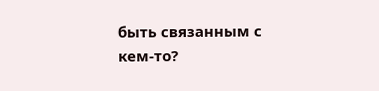быть связанным с кем-то?